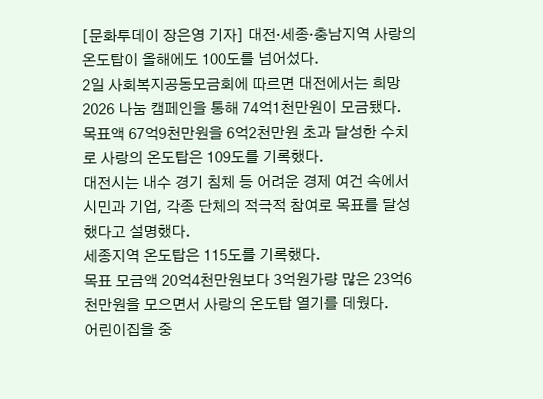[문화투데이 장은영 기자] 대전·세종·충남지역 사랑의 온도탑이 올해에도 100도를 넘어섰다.
2일 사회복지공동모금회에 따르면 대전에서는 희망 2026 나눔 캠페인을 통해 74억1천만원이 모금됐다.
목표액 67억9천만원을 6억2천만원 초과 달성한 수치로 사랑의 온도탑은 109도를 기록했다.
대전시는 내수 경기 침체 등 어려운 경제 여건 속에서 시민과 기업, 각종 단체의 적극적 참여로 목표를 달성했다고 설명했다.
세종지역 온도탑은 115도를 기록했다.
목표 모금액 20억4천만원보다 3억원가량 많은 23억6천만원을 모으면서 사랑의 온도탑 열기를 데웠다.
어린이집을 중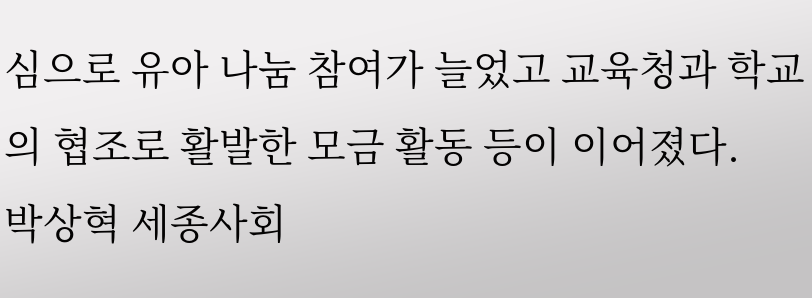심으로 유아 나눔 참여가 늘었고 교육청과 학교의 협조로 활발한 모금 활동 등이 이어졌다.
박상혁 세종사회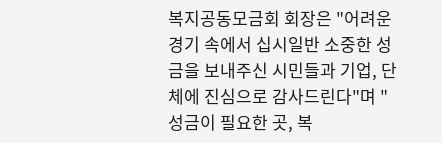복지공동모금회 회장은 "어려운 경기 속에서 십시일반 소중한 성금을 보내주신 시민들과 기업, 단체에 진심으로 감사드린다"며 "성금이 필요한 곳, 복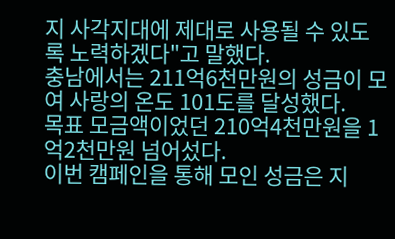지 사각지대에 제대로 사용될 수 있도록 노력하겠다"고 말했다.
충남에서는 211억6천만원의 성금이 모여 사랑의 온도 101도를 달성했다.
목표 모금액이었던 210억4천만원을 1억2천만원 넘어섰다.
이번 캠페인을 통해 모인 성금은 지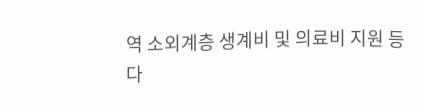역 소외계층 생계비 및 의료비 지원 등 다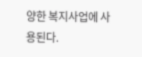양한 복지사업에 사용된다.